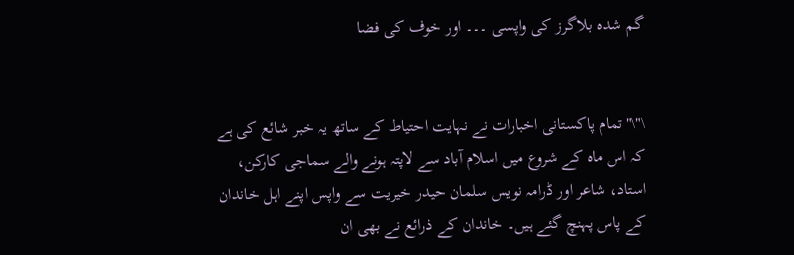گم شدہ بلاگرز کی واپسی ۔۔۔ اور خوف کی فضا


\"\"تمام پاکستانی اخبارات نے نہایت احتیاط کے ساتھ یہ خبر شائع کی ہے کہ اس ماہ کے شروع میں اسلام آباد سے لاپتہ ہونے والے سماجی کارکن، استاد، شاعر اور ڈرامہ نویس سلمان حیدر خیریت سے واپس اپنے اہل خاندان کے پاس پہنچ گئے ہیں۔ خاندان کے ذرائع نے بھی ان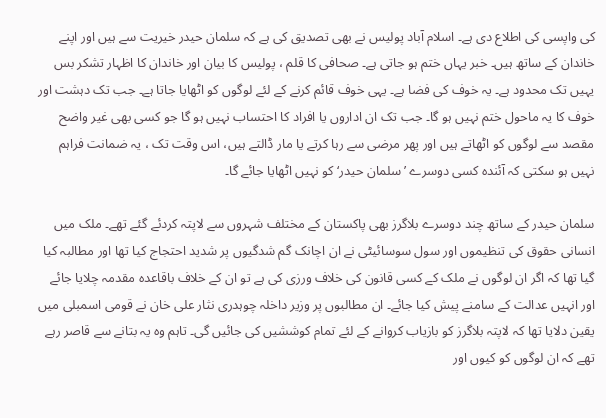کی واپسی کی اطلاع دی ہے۔ اسلام آباد پولیس نے بھی تصدیق کی ہے کہ سلمان حیدر خیریت سے ہیں اور اپنے خاندان کے ساتھ ہیں۔ خبر یہاں ختم ہو جاتی ہے۔ صحافی کا قلم ، پولیس کا بیان اور خاندان کا اظہار تشکر بس یہیں تک محدود ہے۔ یہ خوف کی فضا ہے۔ یہی خوف قائم کرنے کے لئے لوگوں کو اٹھایا جاتا ہے۔ جب تک دہشت اور خوف کا یہ ماحول ختم نہیں ہو گا۔ جب تک ان اداروں یا افراد کا احتساب نہیں ہو گا جو کسی بھی غیر واضح مقصد سے لوگوں کو اٹھاتے ہیں اور پھر مرضی سے رہا کرتے یا مار ڈالتے ہیں، اس وقت تک ، یہ ضمانت فراہم نہیں ہو سکتی کہ آئندہ کسی دوسرے ’سلمان حیدر‘ کو نہیں اٹھایا جائے گا۔

سلمان حیدر کے ساتھ چند دوسرے بلاگرز بھی پاکستان کے مختلف شہروں سے لاپتہ کردئے گئے تھے۔ ملک میں انسانی حقوق کی تنظیموں اور سول سوسائیٹی نے ان اچانک گم شدگیوں پر شدید احتجاج کیا تھا اور مطالبہ کیا گیا تھا کہ اگر ان لوگوں نے ملک کے کسی قانون کی خلاف ورزی کی ہے تو ان کے خلاف باقاعدہ مقدمہ چلایا جائے اور انہیں عدالت کے سامنے پیش کیا جائے۔ ان مطالبوں پر وزیر داخلہ چوہدری نثار علی خان نے قومی اسمبلی میں یقین دلایا تھا کہ لاپتہ بلاگرز کو بازیاب کروانے کے لئے تمام کوششیں کی جائیں گی۔ تاہم وہ یہ بتانے سے قاصر رہے تھے کہ ان لوگوں کو کیوں اور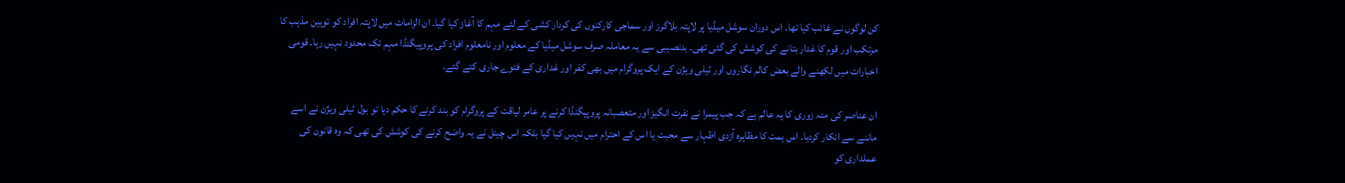کن لوگوں نے غائب کیا تھا۔ اس دوران سوشل میڈیا پر لاپتہ بلاگرز اور سماجی کارکنوں کی کردار کشی کے لئے مہم کا آغاز کیا گیا۔ ان الزامات میں لاپتہ افراد کو توہین مذہب کا مرتکب اور قوم کا غدار بتانے کی کوشش کی گئی تھی۔ بدنصیبی سے یہ معاملہ صرف سوشل میڈیا کے معلوم اور نامعلوم افراد کی پروپیگنڈا مہم تک محدود نہیں رہا۔ قومی اخبارات میں لکھنے والے بعض کالم نگاروں اور ٹیلی ویژن کے ایک پروگرام میں بھی کفر اور غداری کے فتوے جاری کئے گئے۔

ان عناصر کی منہ زوری کا یہ عالم ہے کہ جب پیمرا نے نفرت انگیز اور متعصبانہ پروپیگنڈا کرنے پر عامر لیاقت کے پروگرام کو بند کرنے کا حکم دیا تو بول ٹیلی ویژن نے اسے ماننے سے انکار کردیا۔ اس ہمت کا مظاہرہ آزدی اظہار سے محبت یا اس کے احترام میں نہیں کیا گیا بلکہ اس چینل نے یہ واضح کرنے کی کوشش کی تھی کہ وہ قانون کی عملداری کو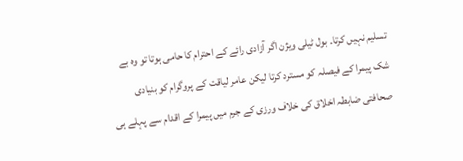تسلیم نہیں کرتا۔ بول ٹیلی ویژن اگر آزادی رائے کے احترام کا حامی ہوتا تو وہ بے شک پیمرا کے فیصلہ کو مسترد کرتا لیکن عامر لیاقت کے پروگرام کو بنیادی صحافتی ضابطہ اخلاق کی خلاف ورزی کے جرم میں پیمرا کے اقدام سے پہلے ہی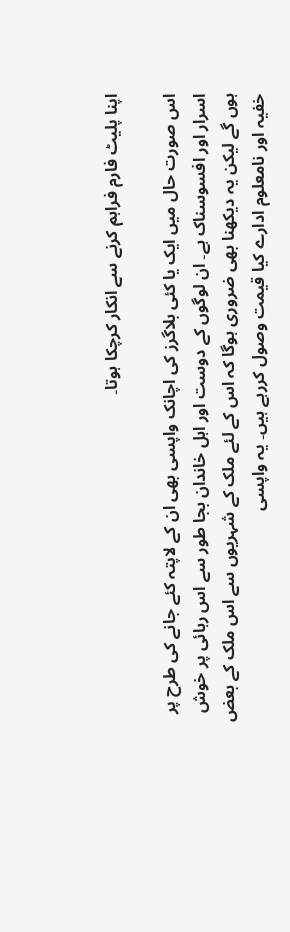اپنا پلیٹ فارم فراہم کرنے سے انکار کرچکا ہوتا۔

اس صورت حال میں ایک یا کئی بلاگرز کی اچانک واپسی بھی ان کے لاپتہ کئے جانے کی طرح پر اسرار اور افسوسناک ہے۔ ان لوگوں کے دوست اور اہل خاندان بجا طور سے اس رہائی پر خوش ہوں گے لیکن یہ دیکھنا بھی ضروری ہوگا کہ اس کے لئے ملک کے شہریوں سے اس ملک کے بعض خفیہ اور نامعلوم ادارے کیا قیمت وصول کررہے ہیں۔ یہ واپسی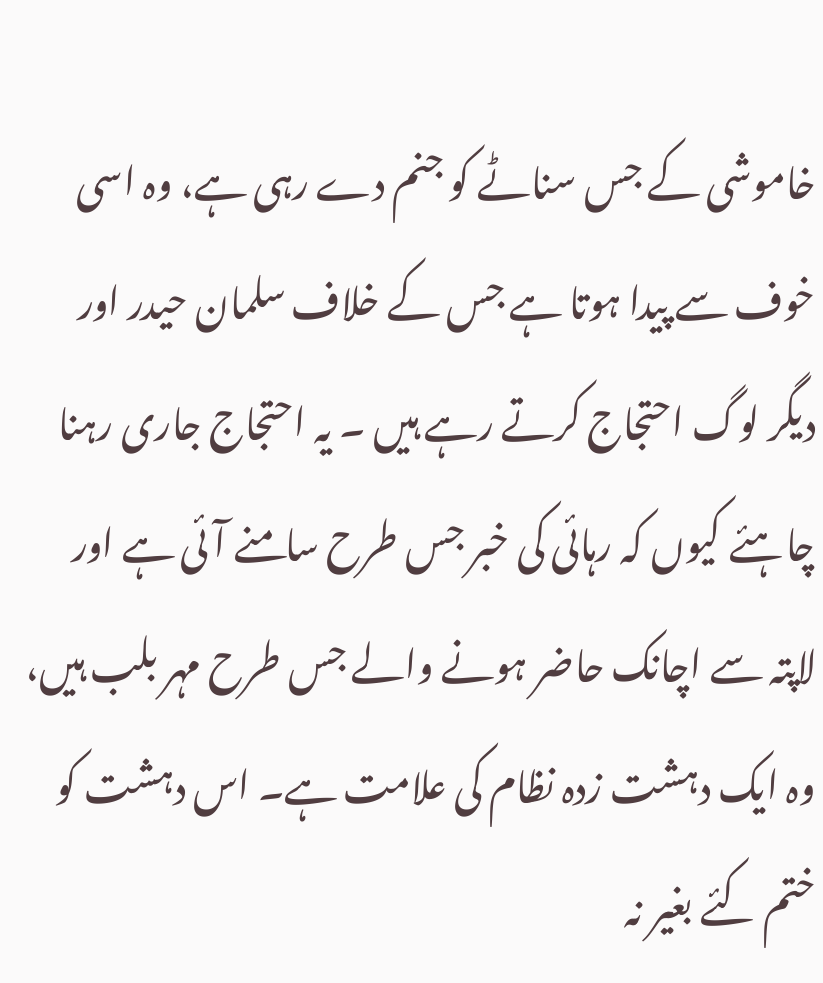خاموشی کے جس سناٹے کو جنم دے رہی ہے، وہ اسی خوف سے پیدا ہوتا ہے جس کے خلاف سلمان حیدر اور دیگر لوگ احتجاج کرتے رہے ہیں ۔ یہ احتجاج جاری رہنا چاہئے کیوں کہ رہائی کی خبر جس طرح سامنے آئی ہے اور لاپتہ سے اچانک حاضر ہونے والے جس طرح مہر بلب ہیں، وہ ایک دہشت زدہ نظام کی علامت ہے۔ اس دہشت کو ختم کئے بغیر نہ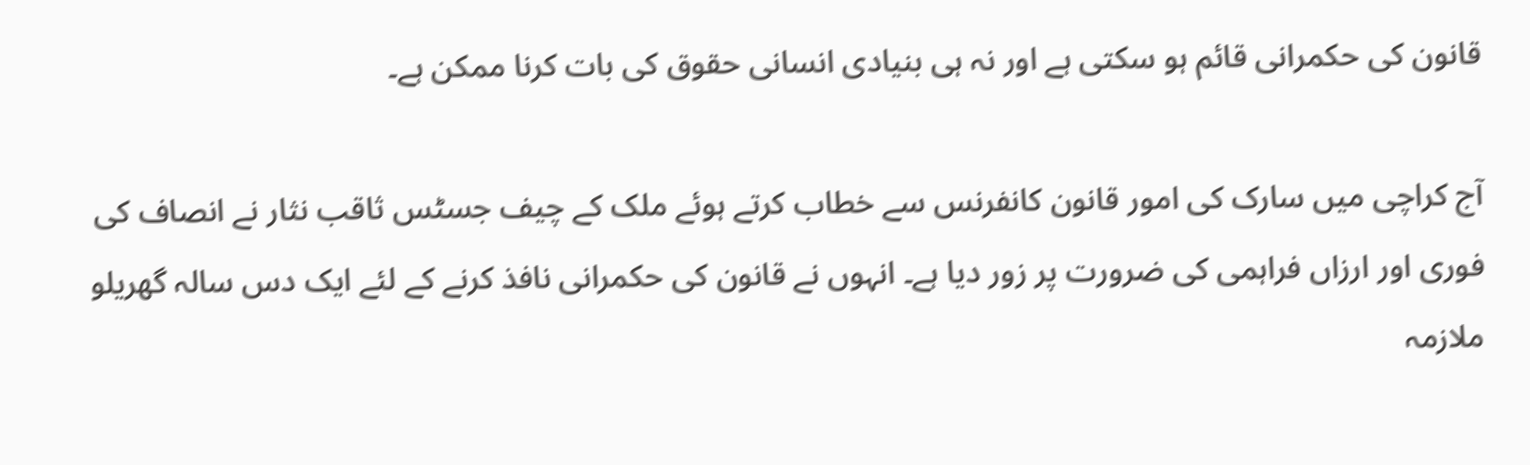قانون کی حکمرانی قائم ہو سکتی ہے اور نہ ہی بنیادی انسانی حقوق کی بات کرنا ممکن ہے۔

آج کراچی میں سارک کی امور قانون کانفرنس سے خطاب کرتے ہوئے ملک کے چیف جسٹس ثاقب نثار نے انصاف کی فوری اور ارزاں فراہمی کی ضرورت پر زور دیا ہے۔ انہوں نے قانون کی حکمرانی نافذ کرنے کے لئے ایک دس سالہ گھریلو ملازمہ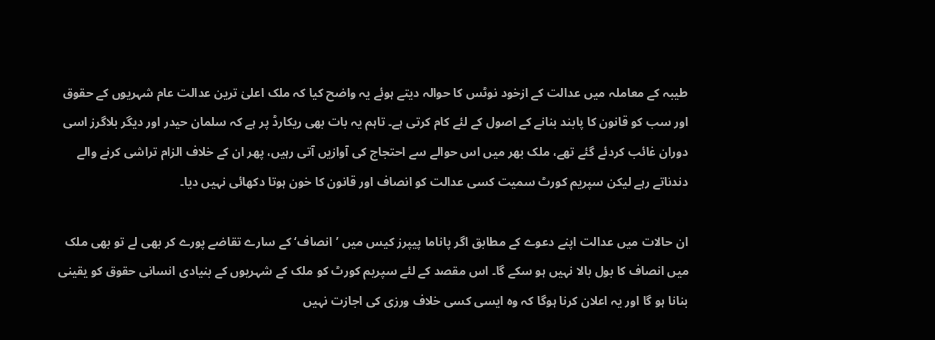طیبہ کے معاملہ میں عدالت کے ازخود نوٹس کا حوالہ دیتے ہوئے یہ واضح کیا کہ ملک اعلیٰ ترین عدالت عام شہریوں کے حقوق اور سب کو قانون کا پابند بنانے کے اصول کے لئے کام کرتی ہے۔ تاہم یہ بات بھی ریکارڈ پر ہے کہ سلمان حیدر اور دیگر بلاگرز اسی دوران غائب کردئے گئے تھے، ملک بھر میں اس حوالے سے احتجاج کی آوازیں آتی رہیں، پھر ان کے خلاف الزام تراشی کرنے والے دندناتے رہے لیکن سپریم کورٹ سمیت کسی عدالت کو انصاف اور قانون کا خون ہوتا دکھائی نہیں دیا۔

ان حالات میں عدالت اپنے دعوے کے مطابق اگر پاناما پیپرز کیس میں ’انصاف‘ کے سارے تقاضے پورے کر بھی لے تو بھی ملک میں انصاف کا بول بالا نہیں ہو سکے گا۔ اس مقصد کے لئے سپریم کورٹ کو ملک کے شہریوں کے بنیادی انسانی حقوق کو یقینی بنانا ہو گا اور یہ اعلان کرنا ہوگا کہ وہ ایسی کسی خلاف ورزی کی اجازت نہیں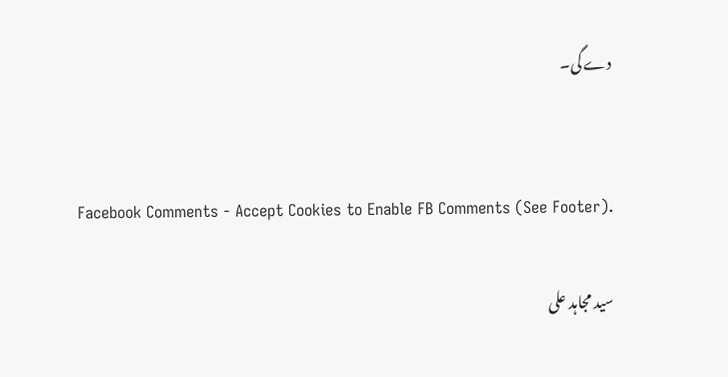دے گی۔


Facebook Comments - Accept Cookies to Enable FB Comments (See Footer).

سید مجاہد علی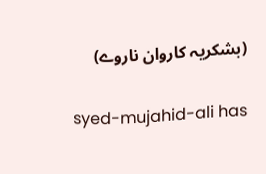(بشکریہ کاروان ناروے)

syed-mujahid-ali has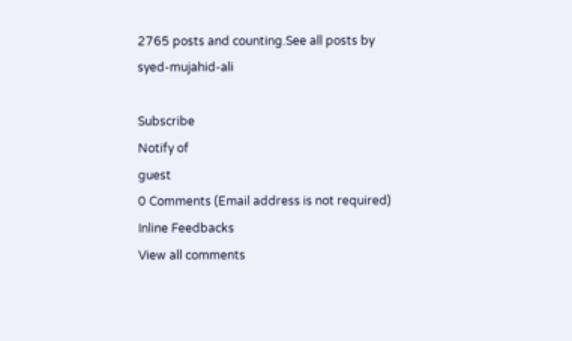2765 posts and counting.See all posts by syed-mujahid-ali

Subscribe
Notify of
guest
0 Comments (Email address is not required)
Inline Feedbacks
View all comments